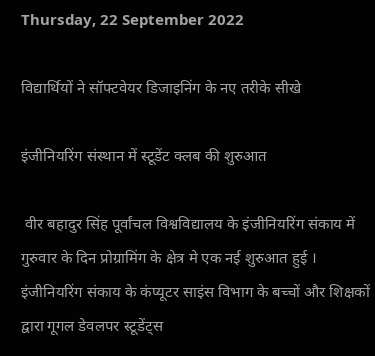Thursday, 22 September 2022

विद्यार्थियों ने सॉफ्टवेयर डिजाइनिंग के नए तरीके सीखे

इंजीनियरिंग संस्थान में स्टूडेंट क्लब की शुरुआत

 वीर बहादुर सिंह पूर्वांचल विश्वविद्यालय के इंजीनियरिंग संकाय में गुरुवार के दिन प्रोग्रामिंग के क्षेत्र मे एक नई शुरुआत हुई । इंजीनियरिंग संकाय के कंप्यूटर साइंस विभाग के बच्चों और शिक्षकों द्वारा गूगल डेवलपर स्टूडेंट्स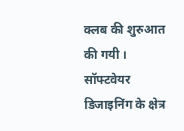क्लब की शुरुआत की गयी ।  सॉफ्टवेयर डिजाइनिंग के क्षेत्र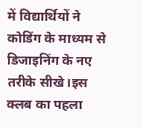में विद्यार्थियों ने कोडिंग के माध्यम से डिजाइनिंग के नए तरीके सीखे।इस क्लब का पहला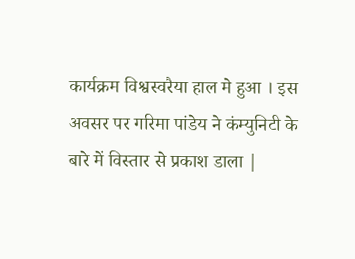कार्यक्रम विश्वस्वरैया हाल मे हुआ । इस अवसर पर गरिमा पांडेय ने कंम्युनिटी के बारे में विस्तार से प्रकाश डाला |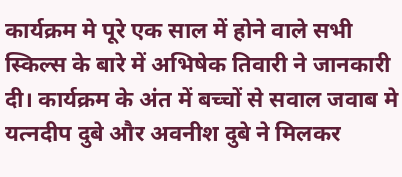कार्यक्रम मे पूरे एक साल में होने वाले सभी स्किल्स के बारे में अभिषेक तिवारी ने जानकारी दी। कार्यक्रम के अंत में बच्चों से सवाल जवाब मे यत्नदीप दुबे और अवनीश दुबे ने मिलकर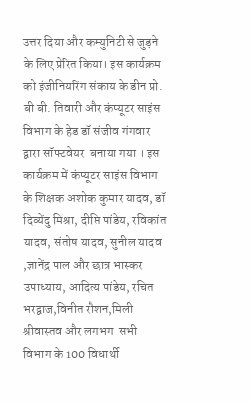उत्तर दिया और कम्युनिटी से जुड़ने के लिए प्रेरित किया। इस कार्यक्रम को इंजीनियरिंग संकाय के डीन प्रो. बी बी. तिवारी और कंप्यूटर साइंस विभाग के हेड डॉ संजीव गंगवार द्वारा सॉफ्टवेयर  बनाया गया । इस कार्यक्रम में कंप्यूटर साइंस विभाग के शिक्षक अशोक कुमार यादव, डॉ दिव्येंदु मिश्रा, दीप्ति पांडेय, रविकांत यादव, संतोष यादव, सुनील यादव ,ज्ञानेंद्र पाल और छात्र भास्कर उपाध्याय, आदित्य पांडेय, रचित भरद्वाज,विनीत रौशन,मिली श्रीवास्तव और लगभग  सभी विभाग के 100 विधार्थी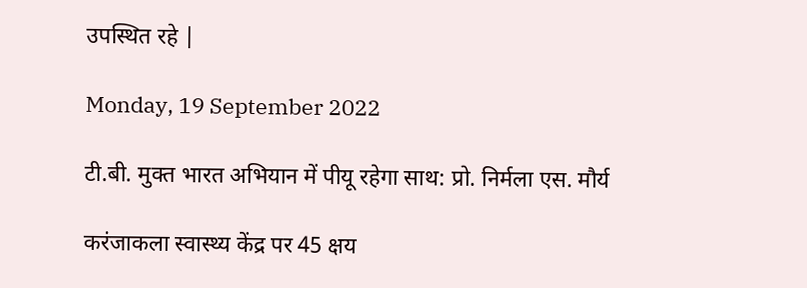उपस्थित रहे |

Monday, 19 September 2022

टी.बी. मुक्त भारत अभियान में पीयू रहेगा साथ: प्रो. निर्मला एस. मौर्य

करंजाकला स्वास्थ्य केंद्र पर 45 क्षय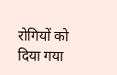रोगियों को दिया गया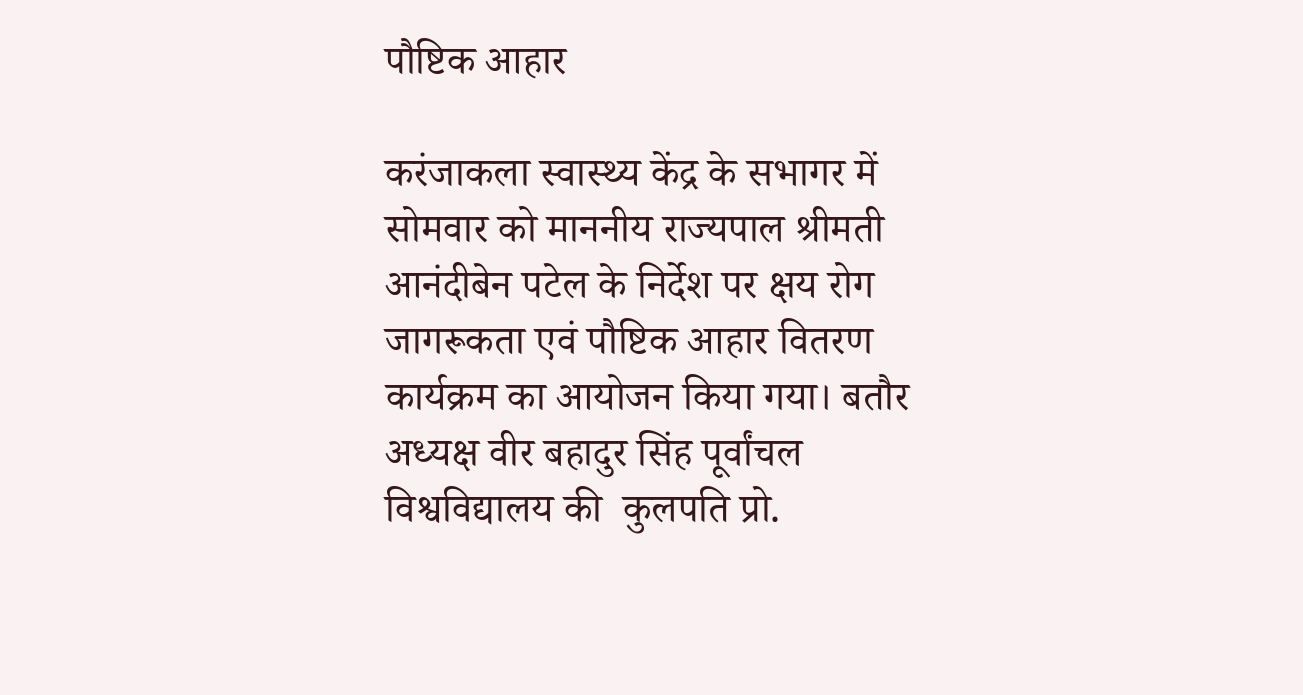पौष्टिक आहार

करंजाकला स्वास्थ्य केंद्र के सभागर में सोमवार को माननीय राज्यपाल श्रीमती आनंदीबेन पटेल के निर्देश पर क्षय रोग जागरूकता एवं पौष्टिक आहार वितरण कार्यक्रम का आयोजन किया गया। बतौर अध्यक्ष वीर बहादुर सिंह पूर्वांचल विश्वविद्यालय की  कुलपति प्रो.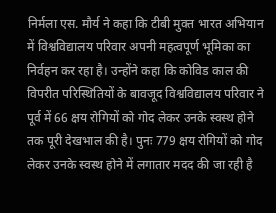निर्मला एस. मौर्य ने कहा कि टीबी मुक्त भारत अभियान में विश्वविद्यालय परिवार अपनी महत्वपूर्ण भूमिका का निर्वहन कर रहा है। उन्होंने कहा कि कोविड काल की विपरीत परिस्थितियों के बावजूद विश्वविद्यालय परिवार ने पूर्व में 66 क्षय रोगियों को गोद लेकर उनके स्वस्थ होने तक पूरी देखभाल की है। पुनः 779 क्षय रोगियों को गोद लेकर उनके स्वस्थ होने में लगातार मदद की जा रही है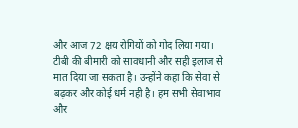और आज 72 क्षय रोगियों को गोद लिया गया। टीबी की बीमारी को सावधानी और सही इलाज से मात दिया जा सकता है। उन्होंने कहा कि सेवा से बढ़कर और कोई धर्म नही है। हम सभी सेवाभाव और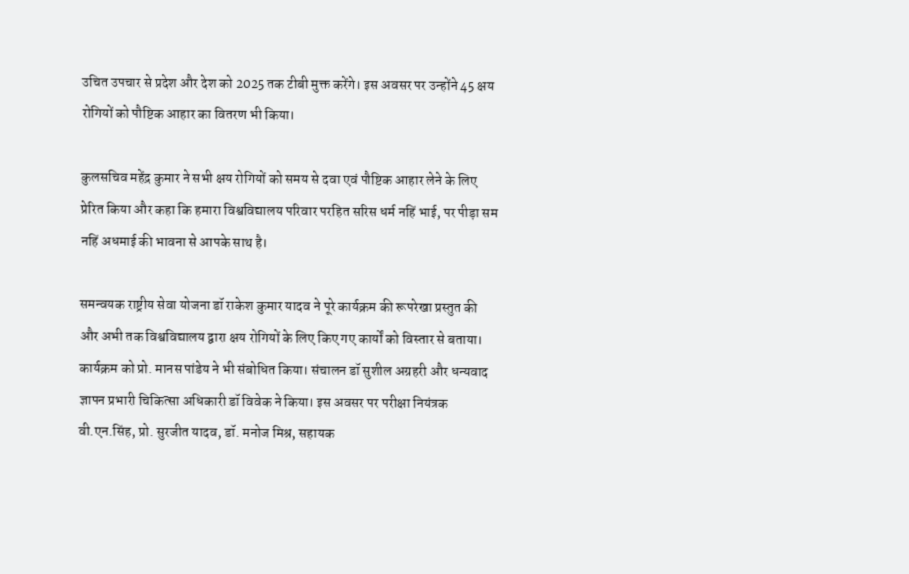उचित उपचार से प्रदेश और देश को 2025 तक टीबी मुक्त करेंगे। इस अवसर पर उन्होंने 45 क्षय रोगियों को पौष्टिक आहार का वितरण भी किया।

कुलसचिव महेंद्र कुमार ने सभी क्षय रोगियों को समय से दवा एवं पौष्टिक आहार लेने के लिए प्रेरित किया और कहा कि हमारा विश्वविद्यालय परिवार परहित सरिस धर्म नहिं भाई, पर पीड़ा सम नहिं अधमाई की भावना से आपके साथ है।

समन्वयक राष्ट्रीय सेवा योजना डॉ राकेश कुमार यादव ने पूरे कार्यक्रम की रूपरेखा प्रस्तुत की और अभी तक विश्वविद्यालय द्वारा क्षय रोगियों के लिए किए गए कार्यों को विस्तार से बताया। कार्यक्रम को प्रो. मानस पांडेय ने भी संबोधित किया। संचालन डॉ सुशील अग्रहरी और धन्यवाद ज्ञापन प्रभारी चिकित्सा अधिकारी डॉ विवेक ने किया। इस अवसर पर परीक्षा नियंत्रक वी.एन.सिंह, प्रो. सुरजीत यादव, डॉ. मनोज मिश्र, सहायक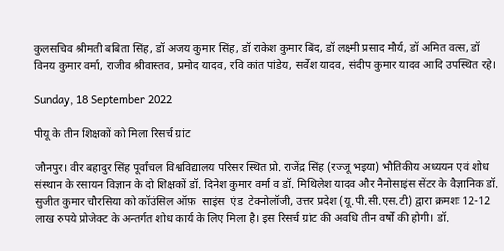कुलसचिव श्रीमती बबिता सिंह, डॉ अजय कुमार सिंह, डॉ राकेश कुमार बिंद, डॉ लक्ष्मी प्रसाद मौर्य, डॉ अमित वत्स, डॉ विनय कुमार वर्मा, राजीव श्रीवास्तव, प्रमोद यादव, रवि कांत पांडेय, सर्वेश यादव, संदीप कुमार यादव आदि उपस्थित रहे।

Sunday, 18 September 2022

पीयू के तीन शिक्षकों को मिला रिसर्च ग्रांट

जौनपुर। वीर बहादुर सिंह पूर्वांचल विश्वविद्यालय परिसर स्थित प्रो. राजेंद्र सिंह (रज्जू भइया) भौतिकीय अध्ययन एवं शोध संस्थान के रसायन विज्ञान के दो शिक्षकों डॉ. दिनेश कुमार वर्मा व डॉ. मिथिलेश यादव और नैनोसाइंस सेंटर के वैज्ञानिक डॉ. सुजीत कुमार चौरसिया को कॉउंसिल ऑफ़  साइंस  एंड  टेक्नोलॉजी, उत्तर प्रदेश (यू.पी.सी.एस.टी) द्वारा क्रमशः 12-12 लाख रुपये प्रोजेक्ट के अन्तर्गत शोध कार्य के लिए मिला है। इस रिसर्च ग्रांट की अवधि तीन वर्षों की होगी। डॉ.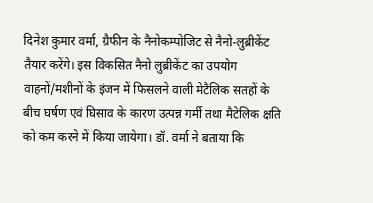दिनेश कुमार वर्मा, ग्रैफीन के नैनोकम्पोजिट से नैनो-लुब्रीकेंट तैयार करेंगे। इस विकसित नैनो लुब्रीकेंट का उपयोग वाहनों/मशीनों के इंजन में फिसलने वाली मेटैलिक सतहों के बीच घर्षण एवं घिसाव के कारण उत्पन्न गर्मी तथा मैटेलिक क्षति को कम करने में किया जायेगा। डॉ. वर्मा ने बताया कि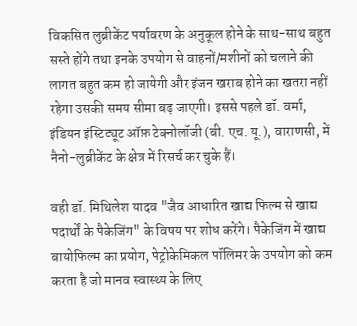विकसित लुब्रीकेंट पर्यावरण के अनुकूल होने के साथ-साथ बहुत सस्ते होंगे तथा इनके उपयोग से वाहनों/मशीनों को चलाने की लागत बहुत कम हो जायेगी और इंजन खराब होने का खतरा नहीं रहेगा उसकी समय सीमा बढ़ जाएगी। इससे पहले डॉ. वर्मा, इंडियन इंस्टिट्यूट ऑफ़ टेक्नोलॉजी (बी. एच. यू.), वाराणसी, में नैनो-लुब्रीकेंट के क्षेत्र में रिसर्च कर चुके हैं।

वही डॉ. मिथिलेश यादव "जैव आधारित खाद्य फिल्म से खाद्य पदार्थों के पैकेजिंग" के विषय पर शोध करेंगे। पैकेजिंग में खाद्य बायोफिल्म का प्रयोग, पेट्रोकेमिकल पॉलिमर के उपयोग को कम करता है जो मानव स्वास्थ्य के लिए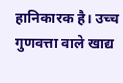हानिकारक है। उच्च गुणवत्ता वाले खाद्य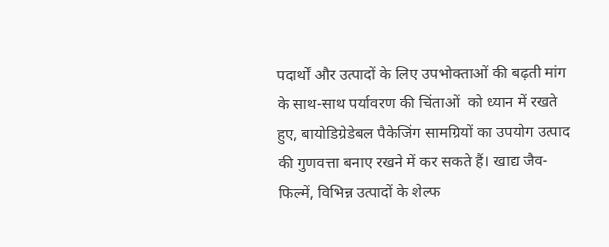पदार्थों और उत्पादों के लिए उपभोक्ताओं की बढ़ती मांग के साथ-साथ पर्यावरण की चिंताओं  को ध्यान में रखते हुए, बायोडिग्रेडेबल पैकेजिंग सामग्रियों का उपयोग उत्पाद की गुणवत्ता बनाए रखने में कर सकते हैं। खाद्य जैव-फिल्में, विभिन्न उत्पादों के शेल्फ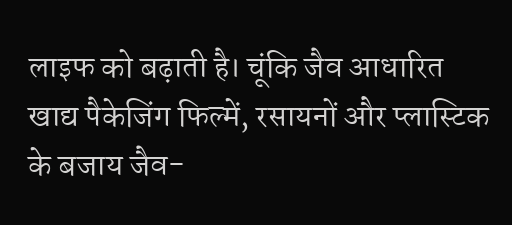लाइफ को बढ़ाती है। चूंकि जैव आधारित खाद्य पैकेजिंग फिल्में, रसायनों और प्लास्टिक के बजाय जैव-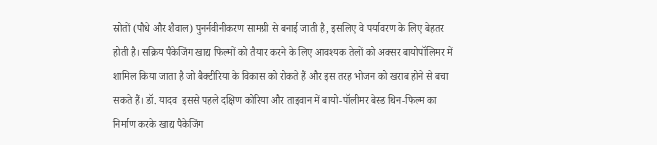स्रोतों (पौधे और शैवाल) पुनर्नवीनीकरण सामग्री से बनाई जाती है, इसलिए वे पर्यावरण के लिए बेहतर होती है। सक्रिय पैकेजिंग खाद्य फिल्मों को तैयार करने के लिए आवश्यक तेलों को अक्सर बायोपॉलिमर में शामिल किया जाता है जो बैक्टीरिया के विकास को रोकते हैं और इस तरह भोजन को खराब होने से बचा सकते हैं। डॉ. यादव  इससे पहले दक्षिण कोरिया और ताइवान में बायो-पॉलीमर बेस्ड थिन-फिल्म का निर्माण करके खाद्य पैकेजिंग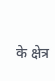के क्षेत्र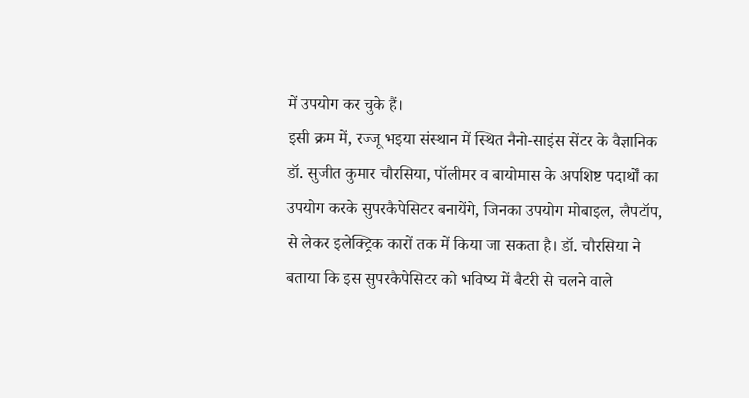में उपयोग कर चुके हैं।
इसी क्रम में, रज्जू भइया संस्थान में स्थित नैनो-साइंस सेंटर के वैज्ञानिक डॉ. सुजीत कुमार चौरसिया, पॉलीमर व बायोमास के अपशिष्ट पदार्थों का उपयोग करके सुपरकैपेसिटर बनायेंगे, जिनका उपयोग मोबाइल, लैपटॉप, से लेकर इलेक्ट्रिक कारों तक में किया जा सकता है। डॉ. चौरसिया ने बताया कि इस सुपरकैपेसिटर को भविष्य में बैटरी से चलने वाले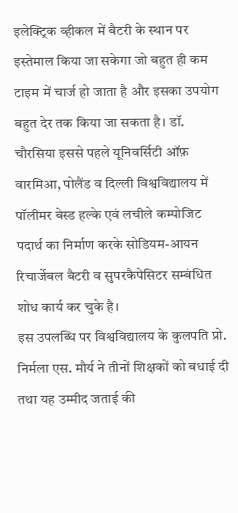इलेक्ट्रिक व्हीकल में बैटरी के स्थान पर इस्तेमाल किया जा सकेगा जो बहुत ही कम टाइम में चार्ज हो जाता है और इसका उपयोग बहुत देर तक किया जा सकता है। डॉ. चौरसिया इससे पहले यूनिवर्सिटी ऑफ़ वारमिआ, पोलैंड व दिल्ली विश्वविद्यालय में पॉलीमर बेस्ड हल्के एवं लचीले कम्पोजिट पदार्थ का निर्माण करके सोडियम-आयन रिचार्जेबल बैटरी व सुपरकैपेसिटर सम्बंधित शोध कार्य कर चुके है।
इस उपलब्धि पर विश्वविद्यालय के कुलपति प्रो. निर्मला एस. मौर्य ने तीनों शिक्षकों को बधाई दी तथा यह उम्मीद जताई की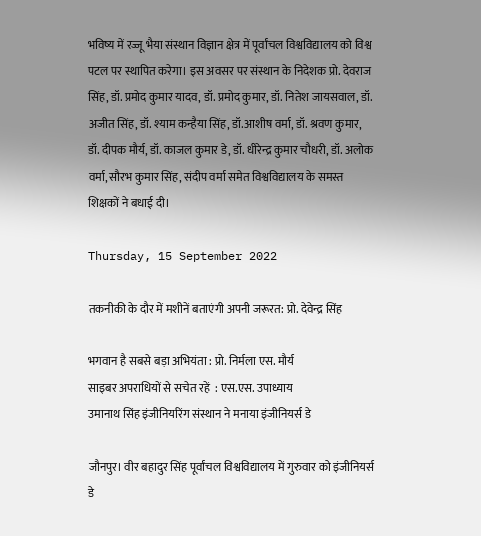भविष्य में रज्जू भैया संस्थान विज्ञान क्षेत्र में पूर्वांचल विश्वविद्यालय को विश्व पटल पर स्थापित करेगा। इस अवसर पर संस्थान के निदेशक प्रो. देवराज सिंह, डॉ. प्रमोद कुमार यादव, डॉ. प्रमोद कुमार, डॉ. नितेश जायसवाल, डॉ. अजीत सिंह, डॉ. श्याम कन्हैया सिंह, डॉ.आशीष वर्मा, डॉ. श्रवण कुमार, डॉ. दीपक मौर्य, डॉ. काजल कुमार डे, डॉ. धीरेन्द्र कुमार चौधरी, डॉ. अलोक वर्मा, सौरभ कुमार सिंह, संदीप वर्मा समेत विश्वविद्यालय के समस्त शिक्षकों ने बधाई दी।

Thursday, 15 September 2022

तकनीकी के दौर में मशीनें बताएंगी अपनी जरूरत: प्रो. देवेन्द्र सिंह

भगवान है सबसे बड़ा अभियंता : प्रो. निर्मला एस. मौर्य
साइबर अपराधियों से सचेत रहें  : एस.एस. उपाध्याय
उमानाथ सिंह इंजीनियरिंग संस्थान ने मनाया इंजीनियर्स डे

जौनपुर। वीर बहादुर सिंह पूर्वांचल विश्वविद्यालय में गुरुवार को इंजीनियर्स डे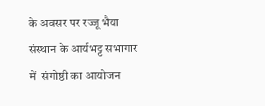के अवसर पर रज्जू भैया संस्थान के आर्यभट्ट सभागार में  संगोष्ठी का आयोजन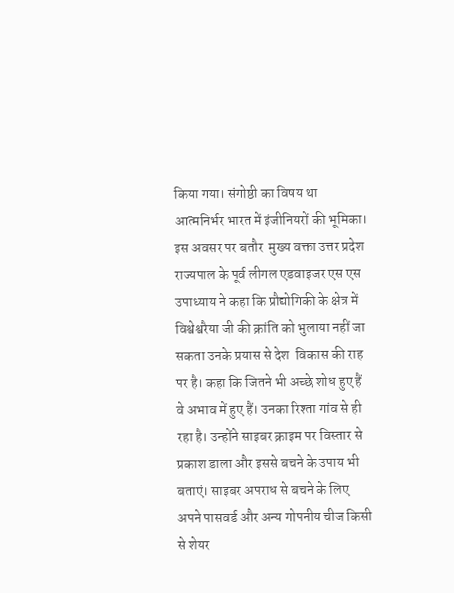किया गया। संगोष्ठी का विषय था आत्मनिर्भर भारत में इंजीनियरों की भूमिका। इस अवसर पर बतौर  मुख्य वक्ता उत्तर प्रदेश राज्यपाल के पूर्व लीगल एडवाइजर एस एस उपाध्याय ने कहा कि प्रौद्योगिकी के क्षेत्र में विश्वेश्वरैया जी की क्रांति को भुलाया नहीं जा सकता उनके प्रयास से देश  विकास की राह पर है। कहा कि जितने भी अच्छे शोध हुए हैं वे अभाव में हुए हैं। उनका रिश्ता गांव से ही रहा है। उन्होंने साइबर क्राइम पर विस्तार से प्रकाश डाला और इससे बचने के उपाय भी बताएं। साइबर अपराध से बचने के लिए अपने पासवर्ड और अन्य गोपनीय चीज किसी से शेयर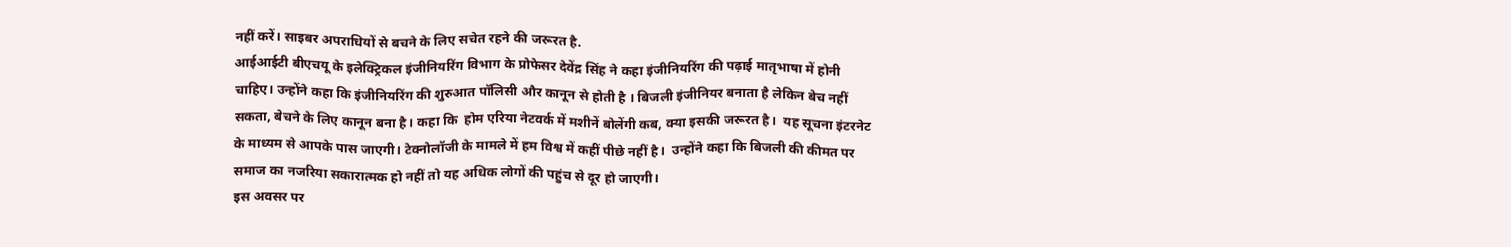नहीं करें। साइबर अपराधियों से बचने के लिए सचेत रहने की जरूरत है.
आईआईटी बीएचयू के इलेक्ट्रिकल इंजीनियरिंग विभाग के प्रोफेसर देवेंद्र सिंह ने कहा इंजीनियरिंग की पढ़ाई मातृभाषा में होनी चाहिए। उन्होंने कहा कि इंजीनियरिंग की शुरुआत पॉलिसी और कानून से होती है । बिजली इंजीनियर बनाता है लेकिन बेच नहीं सकता, बेचने के लिए कानून बना है। कहा कि  होम एरिया नेटवर्क में मशीनें बोलेंगी कब, क्या इसकी जरूरत है।  यह सूचना इंटरनेट के माध्यम से आपके पास जाएगी। टेक्नोलॉजी के मामले में हम विश्व में कहीं पीछे नहीं है।  उन्होंने कहा कि बिजली की कीमत पर समाज का नजरिया सकारात्मक हो नहीं तो यह अधिक लोगों की पहुंच से दूर हो जाएगी।
इस अवसर पर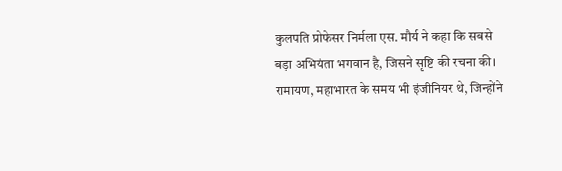कुलपति प्रोफेसर निर्मला एस. मौर्य ने कहा कि सबसे बड़ा अभियंता भगवान है, जिसने सृष्टि की रचना की। रामायण, महाभारत के समय भी इंजीनियर थे, जिन्होंने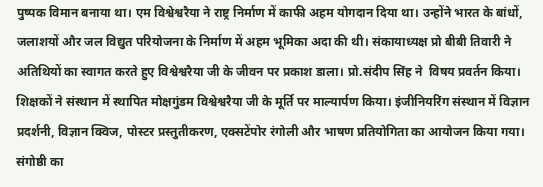पुष्पक विमान बनाया था। एम विश्वेश्वरैया ने राष्ट्र निर्माण में काफी अहम योगदान दिया था। उन्होंने भारत के बांधों, जलाशयों और जल विद्युत परियोजना के निर्माण में अहम भूमिका अदा की थी। संकायाध्यक्ष प्रो बीबी तिवारी ने अतिथियों का स्वागत करते हुए विश्वेश्वरैया जी के जीवन पर प्रकाश डाला। प्रो.संदीप सिंह ने  विषय प्रवर्तन किया।  शिक्षकों ने संस्थान में स्थापित मोक्षगुंडम विश्वेश्वरैया जी के मूर्ति पर माल्यार्पण किया। इंजीनियरिंग संस्थान में विज्ञान प्रदर्शनी, विज्ञान क्विज, पोस्टर प्रस्तुतीकरण, एक्सटेंपोर रंगोली और भाषण प्रतियोगिता का आयोजन किया गया। संगोष्ठी का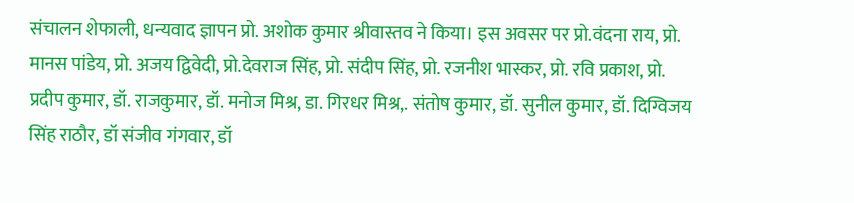संचालन शेफाली, धन्यवाद ज्ञापन प्रो. अशोक कुमार श्रीवास्तव ने किया। इस अवसर पर प्रो.वंदना राय, प्रो. मानस पांडेय, प्रो. अजय द्विवेदी, प्रो.देवराज सिंह, प्रो. संदीप सिंह, प्रो. रजनीश भास्कर, प्रो. रवि प्रकाश, प्रो. प्रदीप कुमार, डॉ. राजकुमार, डॉ. मनोज मिश्र, डा. गिरधर मिश्र,. संतोष कुमार, डॉ. सुनील कुमार, डॉ. दिग्विजय सिंह राठौर, डॉ संजीव गंगवार, डॉ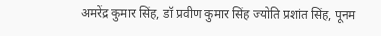अमरेंद्र कुमार सिंह, डॉ प्रवीण कुमार सिंह ज्योति प्रशांत सिंह, पूनम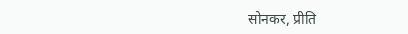सोनकर, प्रीति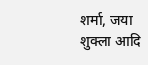शर्मा, जया शुक्ला आदि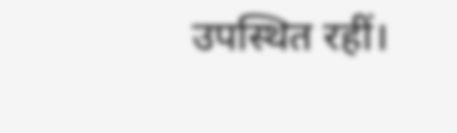उपस्थित रहीं।